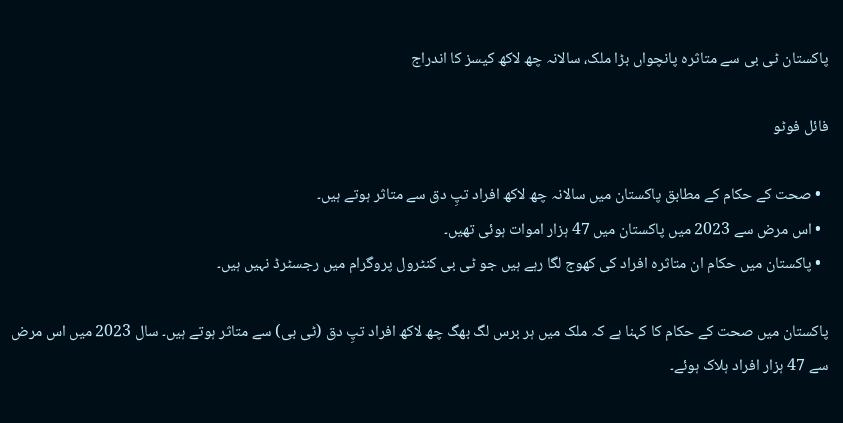پاکستان ٹی بی سے متاثرہ پانچواں بڑا ملک، سالانہ چھ لاکھ کیسز کا اندراج

فائل فوٹو

  • صحت کے حکام کے مطابق پاکستان میں سالانہ چھ لاکھ افراد تپِ دق سے متاثر ہوتے ہیں۔
  • اس مرض سے 2023 میں پاکستان میں 47 ہزار اموات ہوئی تھیں۔
  • پاکستان میں حکام ان متاثرہ افراد کی کھوج لگا رہے ہیں جو ٹی بی کنٹرول پروگرام میں رجسٹرڈ نہیں ہیں۔

پاکستان میں صحت کے حکام کا کہنا ہے کہ ملک میں ہر برس لگ بھگ چھ لاکھ افراد تپِ دق (ٹی بی) سے متاثر ہوتے ہیں۔ سال 2023 میں اس مرض سے 47 ہزار افراد ہلاک ہوئے۔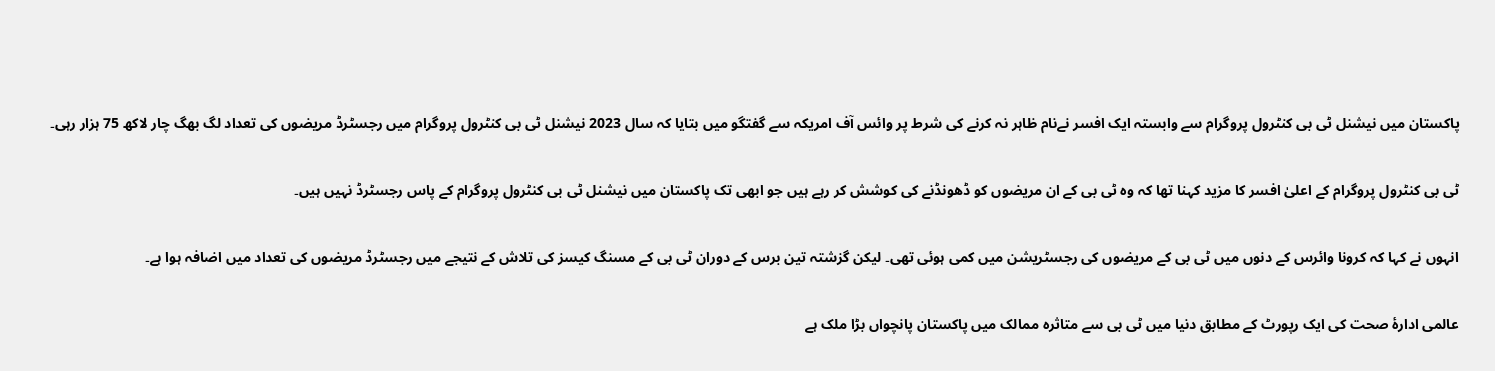پاکستان میں نیشنل ٹی بی کنٹرول پروگرام سے وابستہ ایک افسر نےنام ظاہر نہ کرنے کی شرط پر وائس آف امریکہ سے گفتگو میں بتایا کہ سال 2023 نیشنل ٹی بی کنٹرول پروگرام میں رجسٹرڈ مریضوں کی تعداد لگ بھگ چار لاکھ 75 ہزار رہی۔

ٹی بی کنٹرول پروگرام کے اعلیٰ افسر کا مزید کہنا تھا کہ وہ ٹی بی کے ان مریضوں کو ڈھونڈنے کی کوشش کر رہے ہیں جو ابھی تک پاکستان میں نیشنل ٹی بی کنٹرول پروگرام کے پاس رجسٹرڈ نہیں ہیں۔

انہوں نے کہا کہ کرونا وائرس کے دنوں میں ٹی بی کے مریضوں کی رجسٹریشن میں کمی ہوئی تھی۔ لیکن گزشتہ تین برس کے دوران ٹی بی کے مسنگ کیسز کی تلاش کے نتیجے میں رجسٹرڈ مریضوں کی تعداد میں اضافہ ہوا ہے۔

عالمی ادارۂ صحت کی ایک رپورٹ کے مطابق دنیا میں ٹی بی سے متاثرہ ممالک میں پاکستان پانچواں بڑا ملک ہے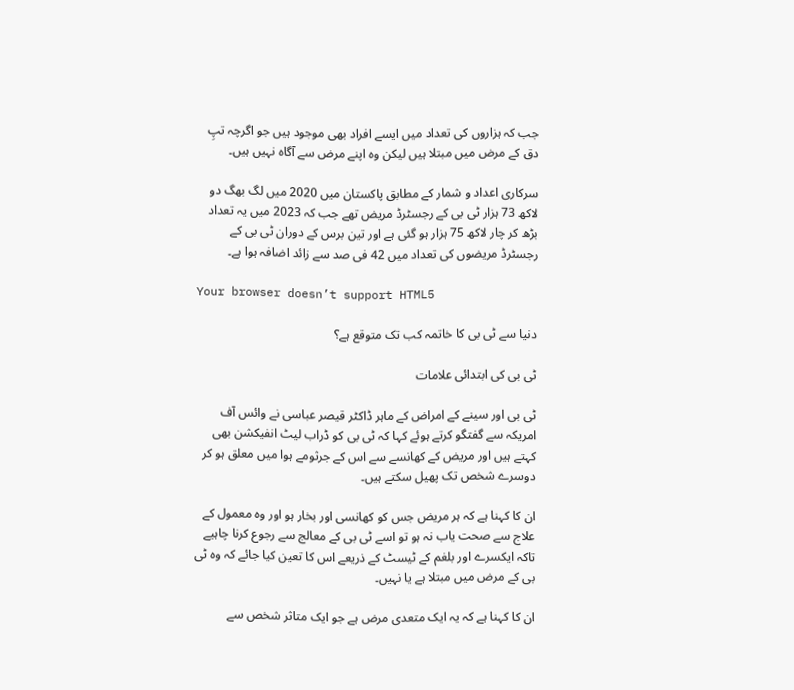جب کہ ہزاروں کی تعداد میں ایسے افراد بھی موجود ہیں جو اگرچہ تپِ دق کے مرض میں مبتلا ہیں لیکن وہ اپنے مرض سے آگاہ نہیں ہیں۔

سرکاری اعداد و شمار کے مطابق پاکستان میں 2020 میں لگ بھگ دو لاکھ 73 ہزار ٹی بی کے رجسٹرڈ مریض تھے جب کہ 2023 میں یہ تعداد بڑھ کر چار لاکھ 75 ہزار ہو گئی ہے اور تین برس کے دوران ٹی بی کے رجسٹرڈ مریضوں کی تعداد میں 42 فی صد سے زائد اضافہ ہوا ہے۔

Your browser doesn’t support HTML5

دنیا سے ٹی بی کا خاتمہ کب تک متوقع ہے؟

ٹی بی کی ابتدائی علامات

ٹی بی اور سینے کے امراض کے ماہر ڈاکٹر قیصر عباسی نے وائس آف امریکہ سے گفتگو کرتے ہوئے کہا کہ ٹی بی کو ڈراب لیٹ انفیکشن بھی کہتے ہیں اور مریض کے کھانسے سے اس کے جرثومے ہوا میں معلق ہو کر دوسرے شخص تک پھیل سکتے ہیں۔

ان کا کہنا ہے کہ ہر مریض جس کو کھانسی اور بخار ہو اور وہ معمول کے علاج سے صحت یاب نہ ہو تو اسے ٹی بی کے معالج سے رجوع کرنا چاہیے تاکہ ایکسرے اور بلغم کے ٹیسٹ کے ذریعے اس کا تعین کیا جائے کہ وہ ٹی بی کے مرض میں مبتلا ہے یا نہیں۔

ان کا کہنا ہے کہ یہ ایک متعدی مرض ہے جو ایک متاثر شخص سے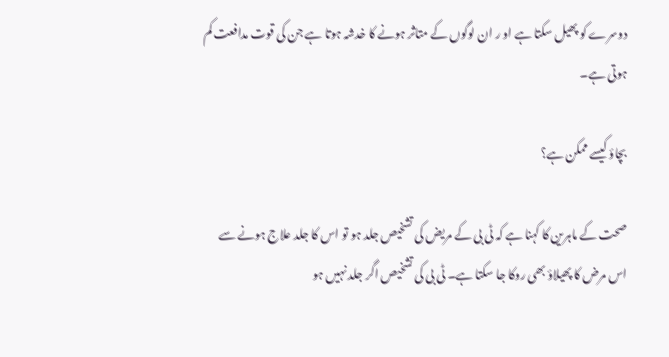دوسرے کو پھیل سکتا ہے او ر ان لوگوں کے متاثر ہونے کا خدشہ ہوتا ہے جن کی قوت مدافعت کم ہوتی ہے۔

بچاؤ کیسے ممکن ہے؟

صحت کے ماہرین کا کہنا ہے کہ ٹی بی کے مریض کی تشخیص جلد ہو تو اس کا جلد علاج ہونے سے اس مرض کا پھیلاؤ بھی روکا جا سکتا ہے۔ ٹی بی کی تشخیص اگر جلد نہیں ہو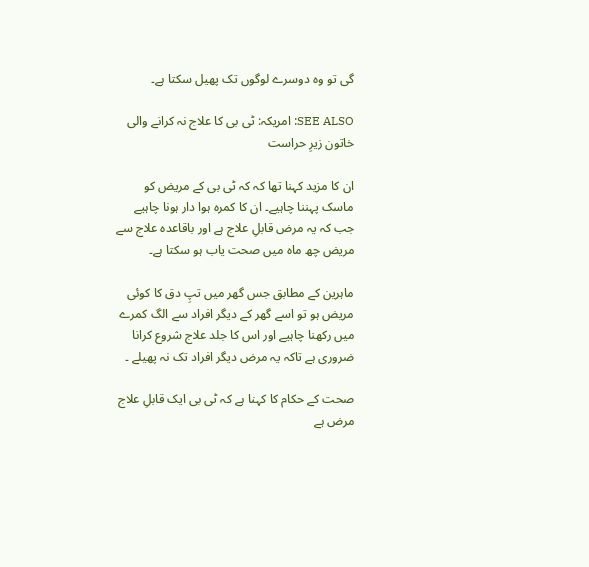گی تو وہ دوسرے لوگوں تک پھیل سکتا ہے۔

SEE ALSO: امریکہ: ٹی بی کا علاج نہ کرانے والی خاتون زیرِ حراست

ان کا مزید کہنا تھا کہ کہ ٹی بی کے مریض کو ماسک پہننا چاہیے۔ ان کا کمرہ ہوا دار ہونا چاہیے جب کہ یہ مرض قابلِ علاج ہے اور باقاعدہ علاج سے مریض چھ ماہ میں صحت یاب ہو سکتا ہے۔

ماہرین کے مطابق جس گھر میں تپِ دق کا کوئی مریض ہو تو اسے گھر کے دیگر افراد سے الگ کمرے میں رکھنا چاہیے اور اس کا جلد علاج شروع کرانا ضروری ہے تاکہ یہ مرض دیگر افراد تک نہ پھیلے ۔

صحت کے حکام کا کہنا ہے کہ ٹی بی ایک قابلِ علاج مرض ہے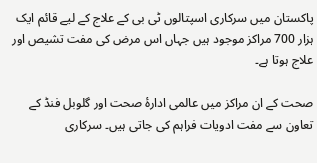پاکستان میں سرکاری اسپتالوں ٹی بی کے علاج کے لیے قائم ایک ہزار 700 مراکز موجود ہیں جہاں اس مرض کی مفت تشیص اور علاج ہوتا ہے۔

صحت کے ان مراکز میں عالمی ادارۂ صحت اور گلوبل فنڈ کے تعاون سے مفت ادویات فراہم کی جاتی ہیں۔ سرکاری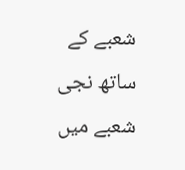شعبے کے ساتھ نجی شعبے میں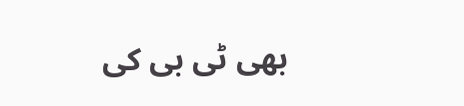بھی ٹی بی کی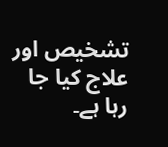تشخیص اور علاج کیا جا رہا ہے۔